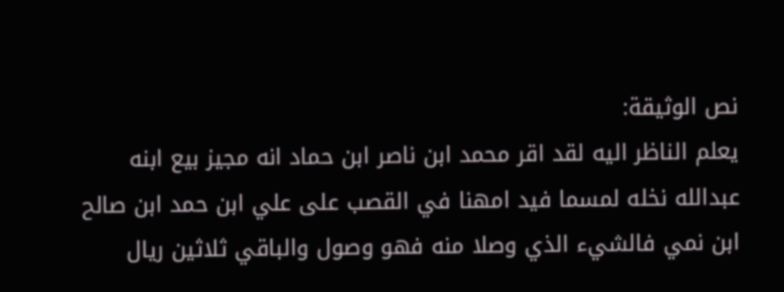نص الوثيقة:
يعلم الناظر اليه لقد اقر محمد ابن ناصر ابن حماد انه مجيز بيع ابنه عبدالله نخله لمسما فيد امهنا في القصب على علي ابن حمد ابن صالح ابن نمي فالشيء الذي وصلا منه فهو وصول والباقي ثلاثين ريال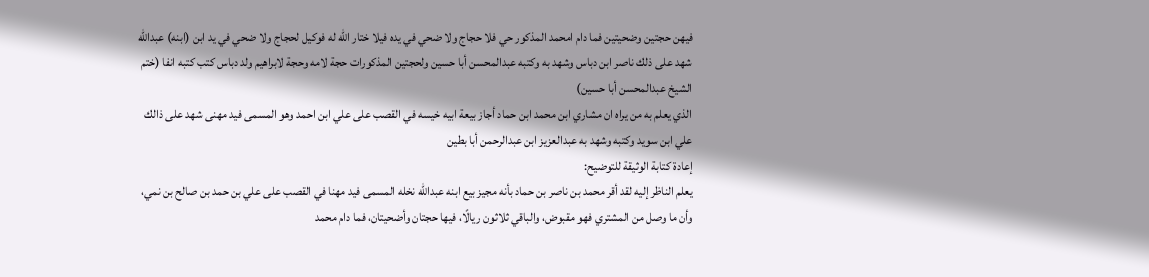فيهن حجتين وضحيتين فما دام امحمد المذكور حي فلا حجاج ولا ضحي في يده فيلا ختار الله له فوكيل لحجاج ولا ضحي في يد ابن (ابنه) عبدالله شهد على ذلك ناصر ابن دباس وشهد به وكتبه عبدالمحسن أبا حسين ولحجتين المذكورات حجة لامه وحجة لابراهيم ولد دباس كتب كتبه انفا (ختم الشيخ عبدالمحسن أبا حسين)
الذي يعلم به من يراه ان مشاري ابن محمد ابن حماد أجاز بيعة ابيه خيسه في القصب على علي ابن احمد وهو المسمى فيد مهنى شهد على ذالك علي ابن سويد وكتبه وشهد به عبدالعزيز ابن عبدالرحمن أبا بطين
إعادة كتابة الوثيقة للتوضيح:
يعلم الناظر إليه لقد أقر محمد بن ناصر بن حماد بأنه مجيز بيع ابنه عبدالله نخله المسمى فيد مهنا في القصب على علي بن حمد بن صالح بن نمي، وأن ما وصل من المشتري فهو مقبوض، والباقي ثلاثون ريالًا، فيها حجتان وأضحيتان، فما دام محمد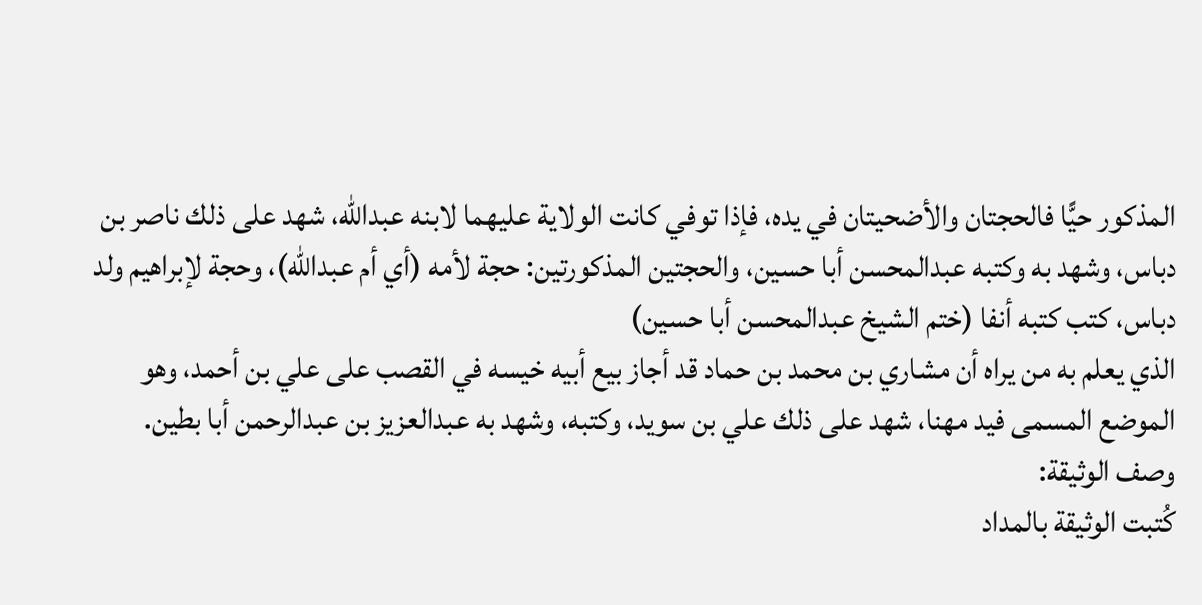المذكور حيًّا فالحجتان والأضحيتان في يده، فإذا توفي كانت الولاية عليهما لابنه عبدالله، شهد على ذلك ناصر بن دباس، وشهد به وكتبه عبدالمحسن أبا حسين، والحجتين المذكورتين: حجة لأمه (أي أم عبدالله)، وحجة لإبراهيم ولد دباس، كتب كتبه أنفا (ختم الشيخ عبدالمحسن أبا حسين)
الذي يعلم به من يراه أن مشاري بن محمد بن حماد قد أجاز بيع أبيه خيسه في القصب على علي بن أحمد، وهو الموضع المسمى فيد مهنا، شهد على ذلك علي بن سويد، وكتبه، وشهد به عبدالعزيز بن عبدالرحمن أبا بطين.
وصف الوثيقة:
كُتبت الوثيقة بالمداد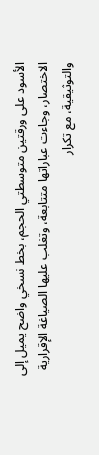الأسود على ورقتين متوسطتي الحجم، بخط نسخي واضح يميل إلى الاختصار، وجاءت عباراتها متتابعة، وتغلب عليها الصياغة الإقرارية والتوثيقية، مع تكرار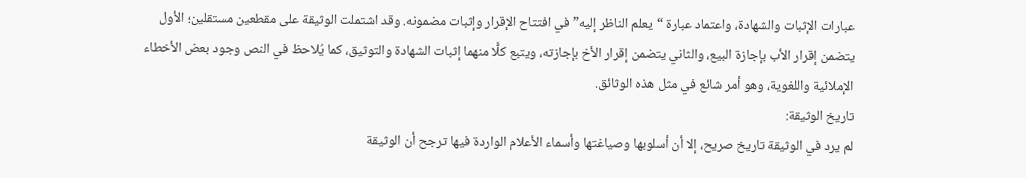عبارات الإثبات والشهادة، واعتماد عبارة “يعلم الناظر إليه” في افتتاح الإقرار وإثبات مضمونه. وقد اشتملت الوثيقة على مقطعين مستقلين؛ الأول يتضمن إقرار الأب بإجازة البيع، والثاني يتضمن إقرار الأخ بإجازته، ويتبع كلًّا منهما إثبات الشهادة والتوثيق، كما يُلاحظ في النص وجود بعض الأخطاء الإملائية واللغوية، وهو أمر شائع في مثل هذه الوثائق.
تاريخ الوثيقة:
لم يرد في الوثيقة تاريخ صريح، إلا أن أسلوبها وصياغتها وأسماء الأعلام الواردة فيها ترجح أن الوثيقة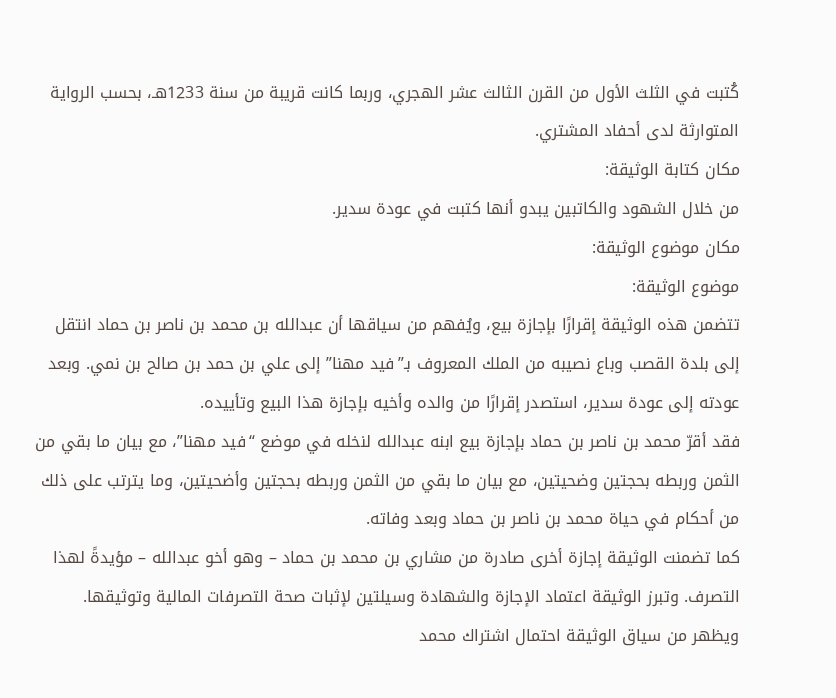كُتبت في الثلث الأول من القرن الثالث عشر الهجري، وربما كانت قريبة من سنة 1233هـ، بحسب الرواية المتوارثة لدى أحفاد المشتري.
مكان كتابة الوثيقة:
من خلال الشهود والكاتبين يبدو أنها كتبت في عودة سدير.
مكان موضوع الوثيقة:
موضوع الوثيقة:
تتضمن هذه الوثيقة إقرارًا بإجازة بيع، ويُفهم من سياقها أن عبدالله بن محمد بن ناصر بن حماد انتقل إلى بلدة القصب وباع نصيبه من الملك المعروف بـ”فيد مهنا” إلى علي بن حمد بن صالح بن نمي. وبعد عودته إلى عودة سدير، استصدر إقرارًا من والده وأخيه بإجازة هذا البيع وتأييده.
فقد أقرّ محمد بن ناصر بن حماد بإجازة بيع ابنه عبدالله لنخله في موضع “فيد مهنا”، مع بيان ما بقي من الثمن وربطه بحجتين وضحيتين، مع بيان ما بقي من الثمن وربطه بحجتين وأضحيتين، وما يترتب على ذلك من أحكام في حياة محمد بن ناصر بن حماد وبعد وفاته.
كما تضمنت الوثيقة إجازة أخرى صادرة من مشاري بن محمد بن حماد – وهو أخو عبدالله – مؤيدةً لهذا التصرف. وتبرز الوثيقة اعتماد الإجازة والشهادة وسيلتين لإثبات صحة التصرفات المالية وتوثيقها.
ويظهر من سياق الوثيقة احتمال اشتراك محمد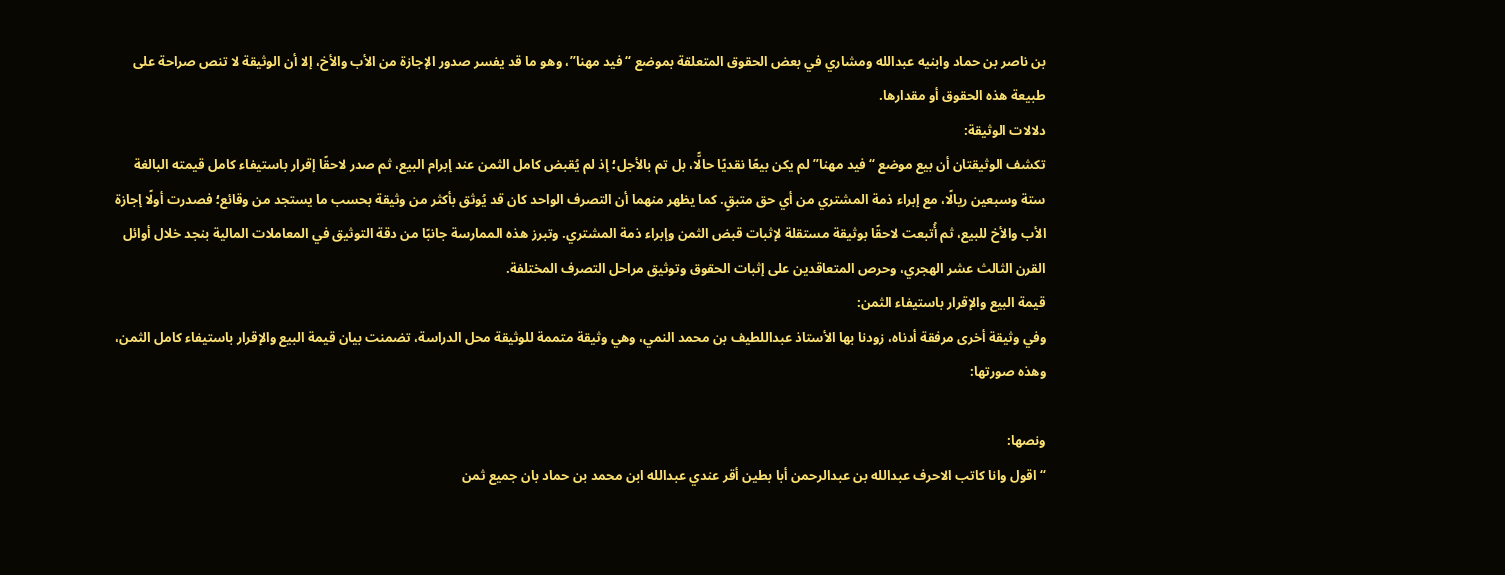بن ناصر بن حماد وابنيه عبدالله ومشاري في بعض الحقوق المتعلقة بموضع “فيد مهنا”، وهو ما قد يفسر صدور الإجازة من الأب والأخ، إلا أن الوثيقة لا تنص صراحة على طبيعة هذه الحقوق أو مقدارها.
دلالات الوثيقة:
تكشف الوثيقتان أن بيع موضع “فيد مهنا” لم يكن بيعًا نقديًا حالًّا، بل تم بالأجل؛ إذ لم يُقبض كامل الثمن عند إبرام البيع، ثم صدر لاحقًا إقرار باستيفاء كامل قيمته البالغة ستة وسبعين ريالًا، مع إبراء ذمة المشتري من أي حق متبقٍ. كما يظهر منهما أن التصرف الواحد كان قد يُوثق بأكثر من وثيقة بحسب ما يستجد من وقائع؛ فصدرت أولًا إجازة الأب والأخ للبيع، ثم أُتبعت لاحقًا بوثيقة مستقلة لإثبات قبض الثمن وإبراء ذمة المشتري. وتبرز هذه الممارسة جانبًا من دقة التوثيق في المعاملات المالية بنجد خلال أوائل القرن الثالث عشر الهجري، وحرص المتعاقدين على إثبات الحقوق وتوثيق مراحل التصرف المختلفة.
قيمة البيع والإقرار باستيفاء الثمن:
وفي وثيقة أخرى مرفقة أدناه، زودنا بها الأستاذ عبداللطيف بن محمد النمي، وهي وثيقة متممة للوثيقة محل الدراسة، تضمنت بيان قيمة البيع والإقرار باستيفاء كامل الثمن، وهذه صورتها:

ونصها:
“اقول وانا كاتب الاحرف عبدالله بن عبدالرحمن أبا بطين أقر عندي عبدالله ابن محمد بن حماد بان جميع ثمن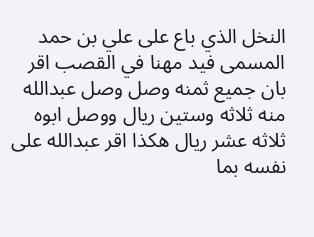النخل الذي باع على علي بن حمد المسمى فيد مهنا في القصب اقر بان جميع ثمنه وصل وصل عبدالله منه ثلاثه وستين ريال ووصل ابوه ثلاثه عشر ريال هكذا اقر عبدالله على نفسه بما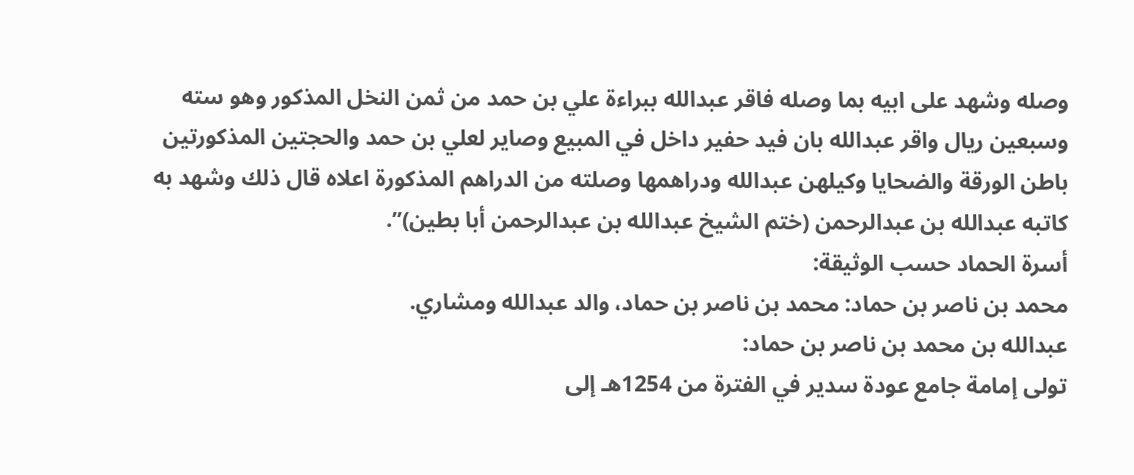وصله وشهد على ابيه بما وصله فاقر عبدالله ببراءة علي بن حمد من ثمن النخل المذكور وهو سته وسبعين ريال واقر عبدالله بان فيد حفير داخل في المبيع وصاير لعلي بن حمد والحجتين المذكورتين باطن الورقة والضحايا وكيلهن عبدالله ودراهمها وصلته من الدراهم المذكورة اعلاه قال ذلك وشهد به كاتبه عبدالله بن عبدالرحمن (ختم الشيخ عبدالله بن عبدالرحمن أبا بطين)”.
أسرة الحماد حسب الوثيقة:
محمد بن ناصر بن حماد: محمد بن ناصر بن حماد، والد عبدالله ومشاري.
عبدالله بن محمد بن ناصر بن حماد:
تولى إمامة جامع عودة سدير في الفترة من 1254هـ إلى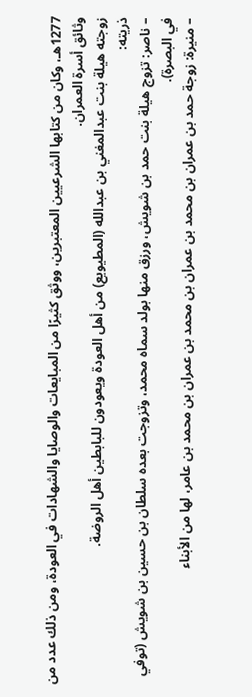1277هـ، وكان من كتابها الشرعيين المعتبرين، ووثق كثيرًا من المبايعات والوصايا والشهادات في العودة، ومن ذلك عدد من وثائق أسرة العمران.
زوجته هيلة بنت عبدالمغني بن عبدالله (المطيويع) من أهل العودة ويعودون للبابطين أهل الروضة.
ذريته:
– ناصر: تزوج هيلة بنت حمد بن شويش، ورزق منها بولد سماه محمد، وتزوجت بعده سلطان بن حسين بن شويش (توفي في البصرة).
– منيرة: زوجة حمد بن عمران بن محمد بن عمران بن محمد بن عمران بن محمد بن عامر، لها من الأبناء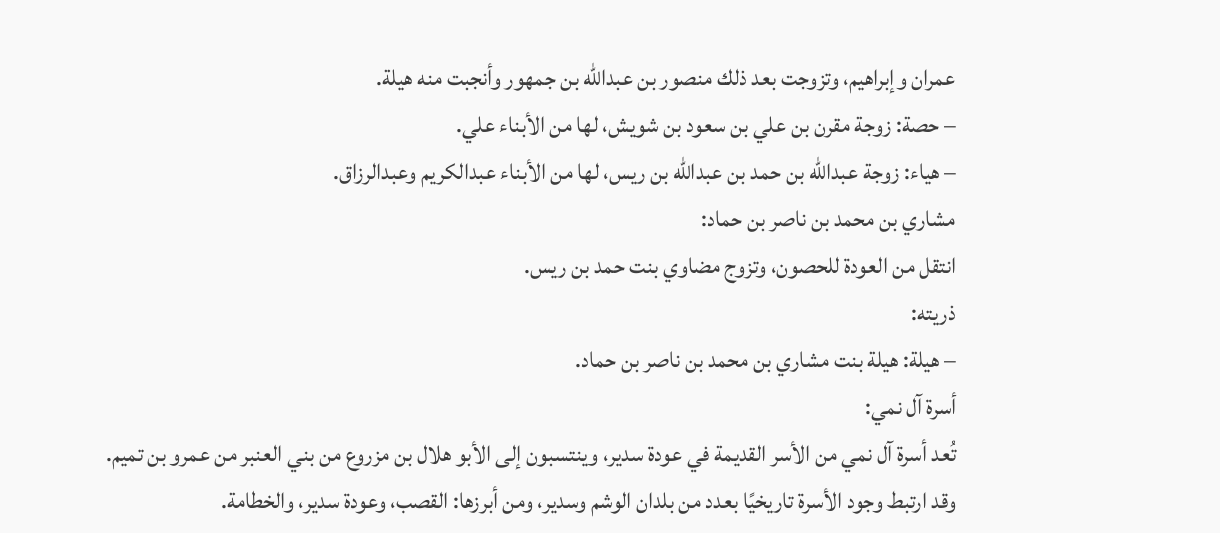عمران وإبراهيم، وتزوجت بعد ذلك منصور بن عبدالله بن جمهور وأنجبت منه هيلة.
– حصة: زوجة مقرن بن علي بن سعود بن شويش، لها من الأبناء علي.
– هياء: زوجة عبدالله بن حمد بن عبدالله بن ريس، لها من الأبناء عبدالكريم وعبدالرزاق.
مشاري بن محمد بن ناصر بن حماد:
انتقل من العودة للحصون، وتزوج مضاوي بنت حمد بن ريس.
ذريته:
– هيلة: هيلة بنت مشاري بن محمد بن ناصر بن حماد.
أسرة آل نمي:
تُعد أسرة آل نمي من الأسر القديمة في عودة سدير، وينتسبون إلى الأبو هلال بن مزروع من بني العنبر من عمرو بن تميم.
وقد ارتبط وجود الأسرة تاريخيًا بعدد من بلدان الوشم وسدير، ومن أبرزها: القصب، وعودة سدير، والخطامة.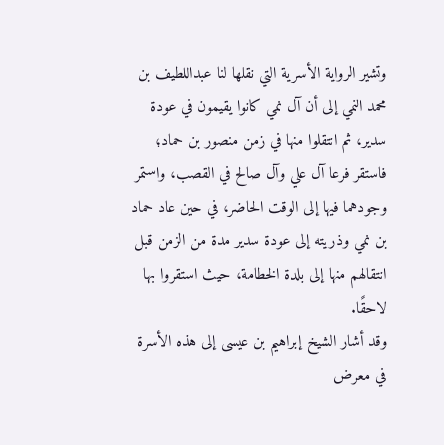وتشير الرواية الأسرية التي نقلها لنا عبداللطيف بن محمد النمي إلى أن آل نمي كانوا يقيمون في عودة سدير، ثم انتقلوا منها في زمن منصور بن حماد؛ فاستقر فرعا آل علي وآل صالح في القصب، واستمر وجودهما فيها إلى الوقت الحاضر، في حين عاد حماد بن نمي وذريته إلى عودة سدير مدة من الزمن قبل انتقالهم منها إلى بلدة الخطامة، حيث استقروا بها لاحقًا.
وقد أشار الشيخ إبراهيم بن عيسى إلى هذه الأسرة في معرض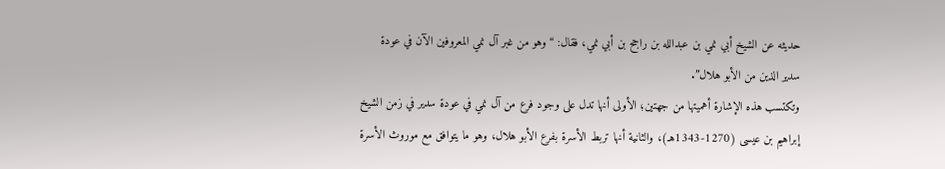حديثه عن الشيخ أبي نمي بن عبدالله بن راجح بن أبي نمي، فقال: “وهو من غبر آل نمي المعروفين الآن في عودة سدير الذين من الأبو هلال”.
وتكتسب هذه الإشارة أهميتها من جهتين؛ الأولى أنها تدل على وجود فرع من آل نمي في عودة سدير في زمن الشيخ إبراهيم بن عيسى (1270-1343هـ)، والثانية أنها تربط الأسرة بفرع الأبو هلال، وهو ما يتوافق مع موروث الأسرة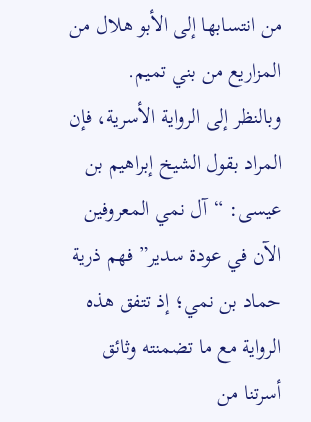من انتسابها إلى الأبو هلال من المزاريع من بني تميم.
وبالنظر إلى الرواية الأسرية، فإن المراد بقول الشيخ إبراهيم بن عيسى: “آل نمي المعروفين الآن في عودة سدير” فهم ذرية حماد بن نمي؛ إذ تتفق هذه الرواية مع ما تضمنته وثائق أسرتنا من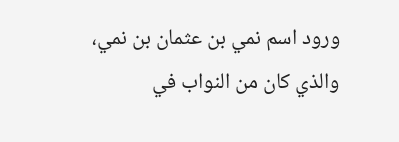ورود اسم نمي بن عثمان بن نمي، والذي كان من النواب في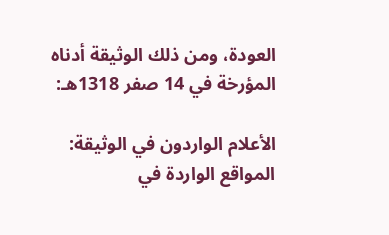العودة، ومن ذلك الوثيقة أدناه المؤرخة في 14 صفر 1318هـ:

الأعلام الواردون في الوثيقة:
المواقع الواردة في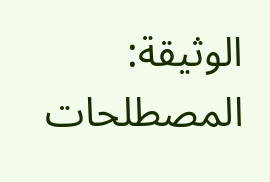الوثيقة:
المصطلحات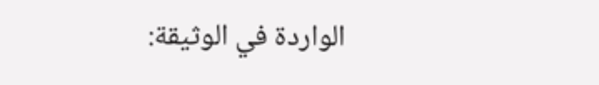الواردة في الوثيقة: